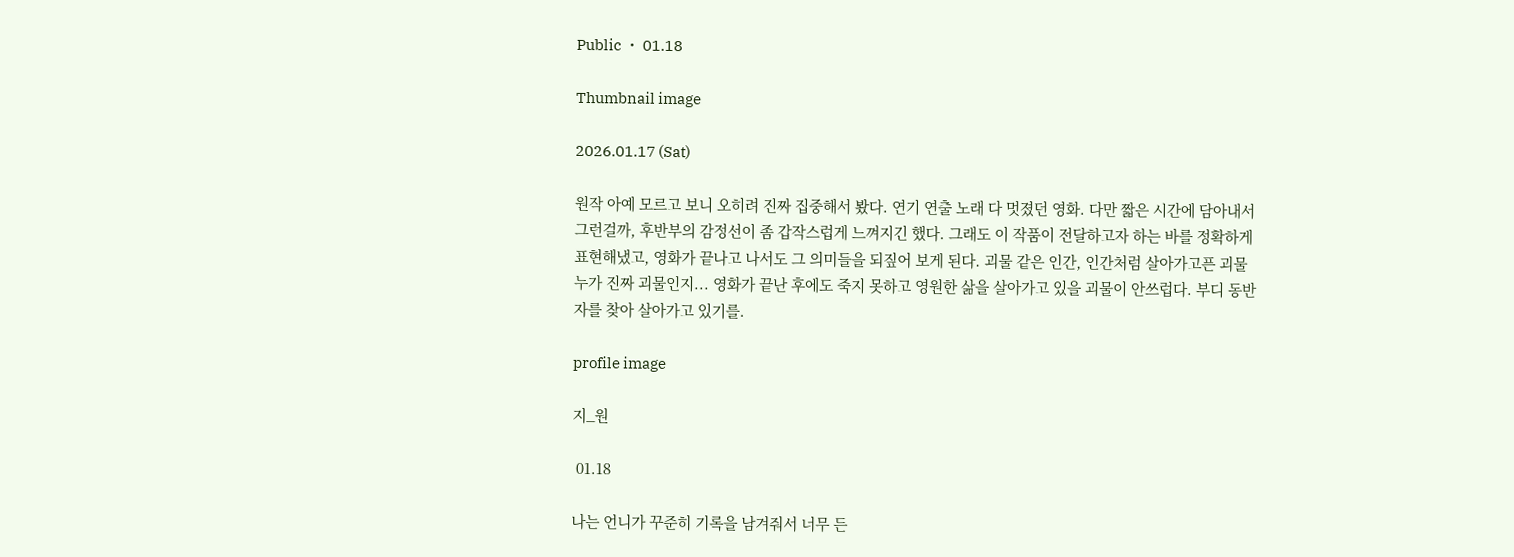Public ・ 01.18

Thumbnail image

2026.01.17 (Sat)

원작 아예 모르고 보니 오히려 진짜 집중해서 봤다. 연기 연출 노래 다 멋졌던 영화. 다만 짧은 시간에 담아내서 그런걸까, 후반부의 감정선이 좀 갑작스럽게 느껴지긴 했다. 그래도 이 작품이 전달하고자 하는 바를 정확하게 표현해냈고, 영화가 끝나고 나서도 그 의미들을 되짚어 보게 된다. 괴물 같은 인간, 인간처럼 살아가고픈 괴물 누가 진짜 괴물인지... 영화가 끝난 후에도 죽지 못하고 영원한 삶을 살아가고 있을 괴물이 안쓰럽다. 부디 동반자를 찾아 살아가고 있기를.

profile image

지_원

 01.18

나는 언니가 꾸준히 기록을 남겨줘서 너무 든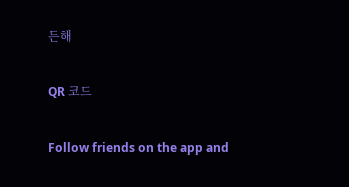든해

QR 코드

Follow friends on the app and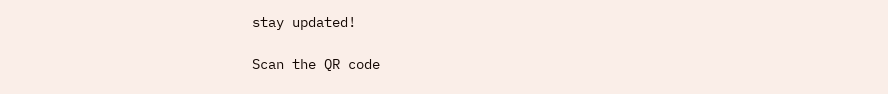stay updated!

Scan the QR code